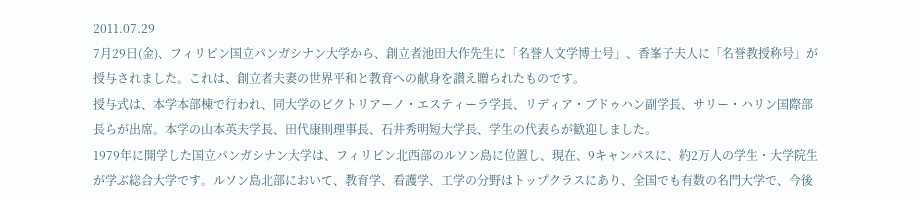2011.07.29
7月29日(金)、フィリピン国立パンガシナン大学から、創立者池田大作先生に「名誉人文学博士号」、香峯子夫人に「名誉教授称号」が授与されました。これは、創立者夫妻の世界平和と教育への献身を讃え贈られたものです。
授与式は、本学本部棟で行われ、同大学のビクトリアーノ・エスティーラ学長、リディア・ブドゥハン副学長、サリー・ハリン国際部長らが出席。本学の山本英夫学長、田代康則理事長、石井秀明短大学長、学生の代表らが歓迎しました。
1979年に開学した国立パンガシナン大学は、フィリピン北西部のルソン島に位置し、現在、9キャンパスに、約2万人の学生・大学院生が学ぶ総合大学です。ルソン島北部において、教育学、看護学、工学の分野はトップクラスにあり、全国でも有数の名門大学で、今後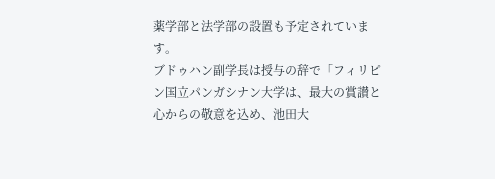薬学部と法学部の設置も予定されています。
ブドゥハン副学長は授与の辞で「フィリピン国立パンガシナン大学は、最大の賞讃と心からの敬意を込め、池田大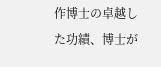作博士の卓越した功績、博士が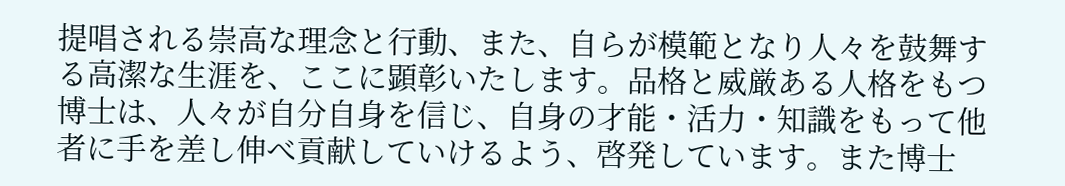提唱される崇高な理念と行動、また、自らが模範となり人々を鼓舞する高潔な生涯を、ここに顕彰いたします。品格と威厳ある人格をもつ博士は、人々が自分自身を信じ、自身の才能・活力・知識をもって他者に手を差し伸べ貢献していけるよう、啓発しています。また博士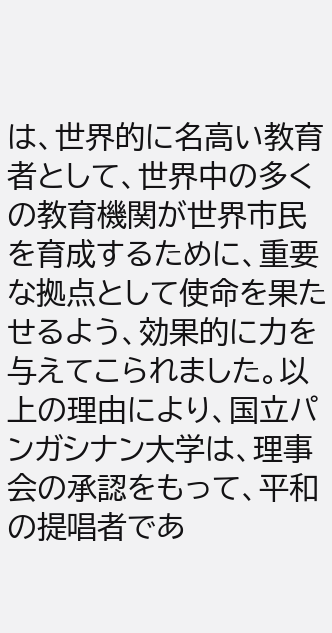は、世界的に名高い教育者として、世界中の多くの教育機関が世界市民を育成するために、重要な拠点として使命を果たせるよう、効果的に力を与えてこられました。以上の理由により、国立パンガシナン大学は、理事会の承認をもって、平和の提唱者であ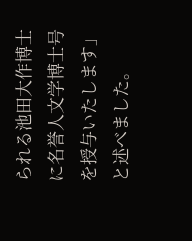られる池田大作博士に名誉人文学博士号を授与いたします」と述べました。